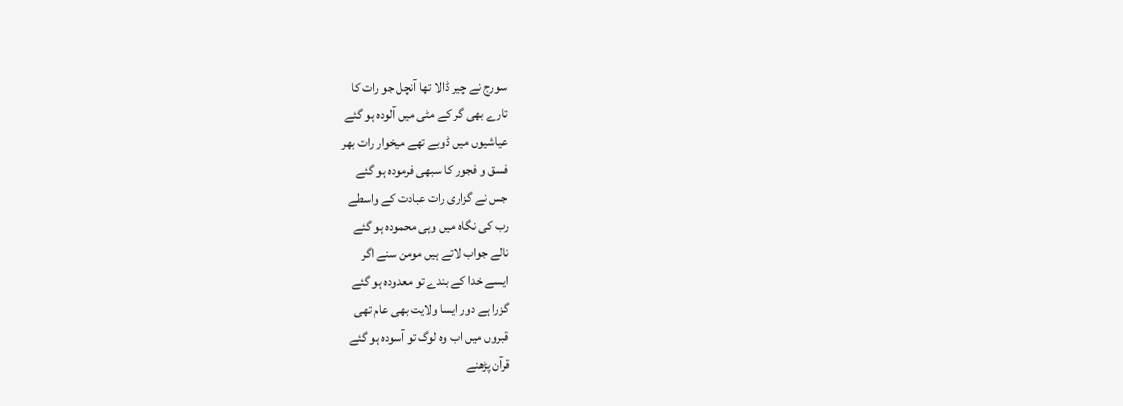سورج نے چیر ڈالا تھا آنچل جو رات کا
تارے بھی گر کے مٹی میں آلودہ ہو گئے
عیاشیوں میں ڈوبے تھے میخوار رات بھر
فسق و فجور کا سبھی فرمودہ ہو گئے
جس نے گزاری رات عبادت کے واسطے
رب کی نگاہ میں وہی محمودہ ہو گئے
نالے جواب لاتے ہیں مومن سنے اگر
ایسے خدا کے بندے تو معدودہ ہو گئے
گزرا ہے دور ایسا ولایت بھی عام تھی
قبروں میں اب وہ لوگ تو آسودہ ہو گئے
قرآن پڑھنے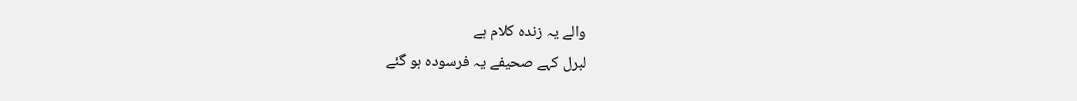والے یہ زندہ کلام ہے
لبرل کہے صحیفے یہ فرسودہ ہو گئے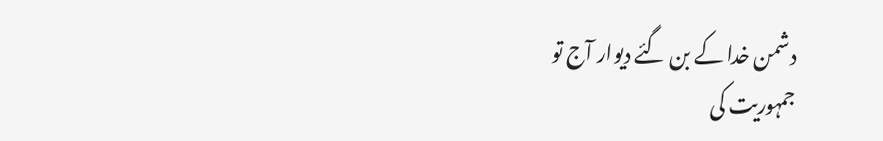دشمن خدا کے بن گئے دیوار آج تو
جمہوریت کی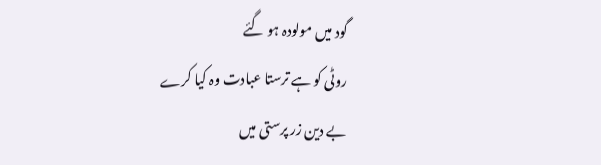گود میں مولودہ ہو گئے
روٹی کو ہے ترستا عبادت وہ کیا کرے
بے دین زر پرستی میں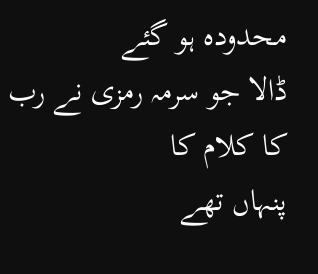محدودہ ہو گئے
ڈالا جو سرمہ رمزی نے رب کا کلام کا
پنہاں تھے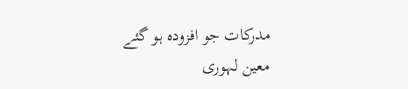مدرکات جو افزودہ ہو گئے
معین لہوری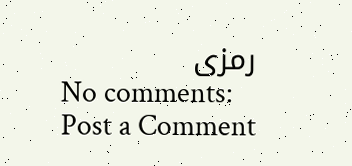رمزی
No comments:
Post a Comment